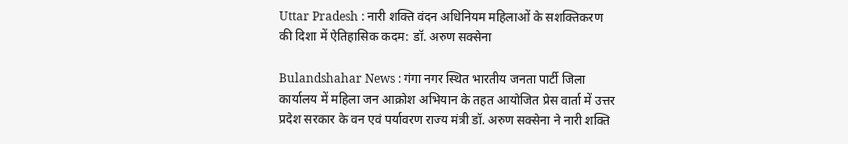Uttar Pradesh : नारी शक्ति वंदन अधिनियम महिलाओं के सशक्तिकरण की दिशा में ऐतिहासिक कदम: डॉ. अरुण सक्सेना

Bulandshahar News : गंगा नगर स्थित भारतीय जनता पार्टी जिला कार्यालय में महिला जन आक्रोश अभियान के तहत आयोजित प्रेस वार्ता में उत्तर प्रदेश सरकार के वन एवं पर्यावरण राज्य मंत्री डॉ. अरुण सक्सेना ने नारी शक्ति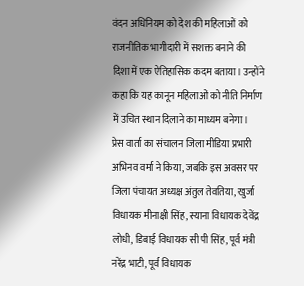वंदन अधिनियम को देश की महिलाओं को राजनीतिक भागीदारी में सशक्त बनाने की दिशा में एक ऐतिहासिक कदम बताया। उन्होंने कहा कि यह कानून महिलाओं को नीति निर्माण में उचित स्थान दिलाने का माध्यम बनेगा।
प्रेस वार्ता का संचालन जिला मीडिया प्रभारी अभिनव वर्मा ने किया, जबकि इस अवसर पर जिला पंचायत अध्यक्ष अंतुल तेवतिया, खुर्जा विधायक मीनाक्षी सिंह, स्याना विधायक देवेंद्र लोधी, डिबाई विधायक सी पी सिंह, पूर्व मंत्री नरेंद्र भाटी, पूर्व विधायक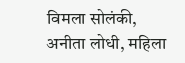विमला सोलंकी, अनीता लोधी, महिला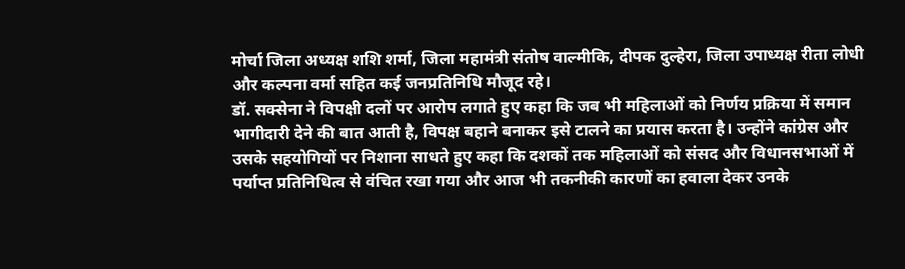मोर्चा जिला अध्यक्ष शशि शर्मा, जिला महामंत्री संतोष वाल्मीकि, दीपक दुल्हेरा, जिला उपाध्यक्ष रीता लोधी और कल्पना वर्मा सहित कई जनप्रतिनिधि मौजूद रहे।
डॉ. सक्सेना ने विपक्षी दलों पर आरोप लगाते हुए कहा कि जब भी महिलाओं को निर्णय प्रक्रिया में समान भागीदारी देने की बात आती है, विपक्ष बहाने बनाकर इसे टालने का प्रयास करता है। उन्होंने कांग्रेस और उसके सहयोगियों पर निशाना साधते हुए कहा कि दशकों तक महिलाओं को संसद और विधानसभाओं में पर्याप्त प्रतिनिधित्व से वंचित रखा गया और आज भी तकनीकी कारणों का हवाला देकर उनके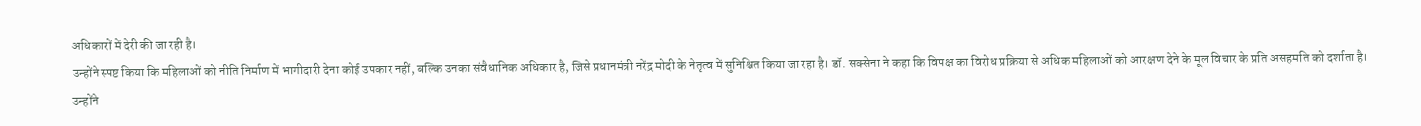अधिकारों में देरी की जा रही है।
उन्होंने स्पष्ट किया कि महिलाओं को नीति निर्माण में भागीदारी देना कोई उपकार नहीं, बल्कि उनका संवैधानिक अधिकार है, जिसे प्रधानमंत्री नरेंद्र मोदी के नेतृत्व में सुनिश्चित किया जा रहा है। डॉ. सक्सेना ने कहा कि विपक्ष का विरोध प्रक्रिया से अधिक महिलाओं को आरक्षण देने के मूल विचार के प्रति असहमति को दर्शाता है।
उन्होंने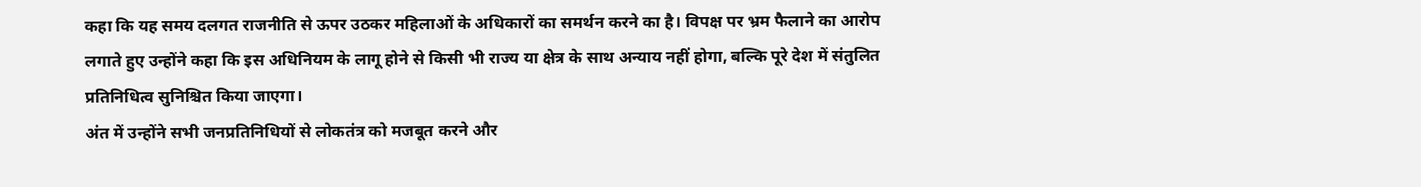कहा कि यह समय दलगत राजनीति से ऊपर उठकर महिलाओं के अधिकारों का समर्थन करने का है। विपक्ष पर भ्रम फैलाने का आरोप लगाते हुए उन्होंने कहा कि इस अधिनियम के लागू होने से किसी भी राज्य या क्षेत्र के साथ अन्याय नहीं होगा, बल्कि पूरे देश में संतुलित प्रतिनिधित्व सुनिश्चित किया जाएगा।
अंत में उन्होंने सभी जनप्रतिनिधियों से लोकतंत्र को मजबूत करने और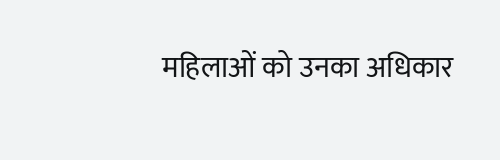महिलाओं को उनका अधिकार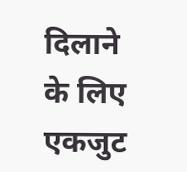दिलाने के लिए एकजुट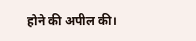होने की अपील की।